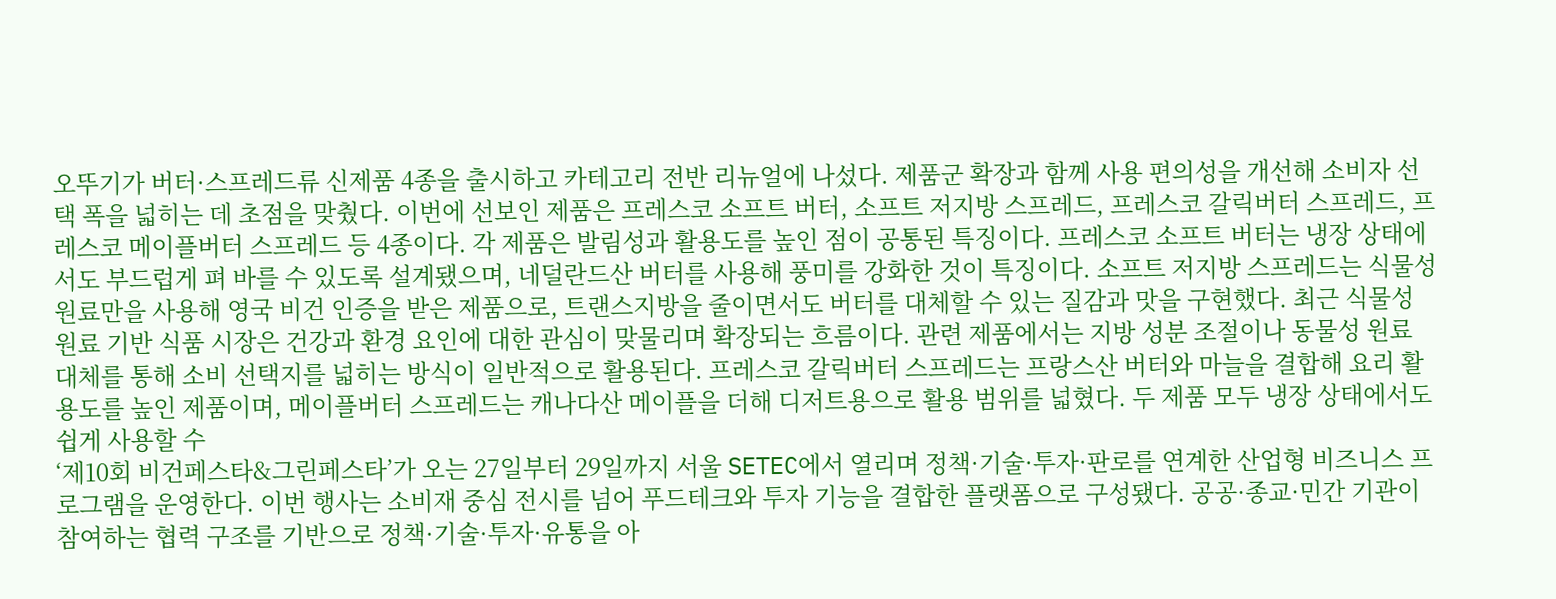오뚜기가 버터·스프레드류 신제품 4종을 출시하고 카테고리 전반 리뉴얼에 나섰다. 제품군 확장과 함께 사용 편의성을 개선해 소비자 선택 폭을 넓히는 데 초점을 맞췄다. 이번에 선보인 제품은 프레스코 소프트 버터, 소프트 저지방 스프레드, 프레스코 갈릭버터 스프레드, 프레스코 메이플버터 스프레드 등 4종이다. 각 제품은 발림성과 활용도를 높인 점이 공통된 특징이다. 프레스코 소프트 버터는 냉장 상태에서도 부드럽게 펴 바를 수 있도록 설계됐으며, 네덜란드산 버터를 사용해 풍미를 강화한 것이 특징이다. 소프트 저지방 스프레드는 식물성 원료만을 사용해 영국 비건 인증을 받은 제품으로, 트랜스지방을 줄이면서도 버터를 대체할 수 있는 질감과 맛을 구현했다. 최근 식물성 원료 기반 식품 시장은 건강과 환경 요인에 대한 관심이 맞물리며 확장되는 흐름이다. 관련 제품에서는 지방 성분 조절이나 동물성 원료 대체를 통해 소비 선택지를 넓히는 방식이 일반적으로 활용된다. 프레스코 갈릭버터 스프레드는 프랑스산 버터와 마늘을 결합해 요리 활용도를 높인 제품이며, 메이플버터 스프레드는 캐나다산 메이플을 더해 디저트용으로 활용 범위를 넓혔다. 두 제품 모두 냉장 상태에서도 쉽게 사용할 수
‘제10회 비건페스타&그린페스타’가 오는 27일부터 29일까지 서울 SETEC에서 열리며 정책·기술·투자·판로를 연계한 산업형 비즈니스 프로그램을 운영한다. 이번 행사는 소비재 중심 전시를 넘어 푸드테크와 투자 기능을 결합한 플랫폼으로 구성됐다. 공공·종교·민간 기관이 참여하는 협력 구조를 기반으로 정책·기술·투자·유통을 아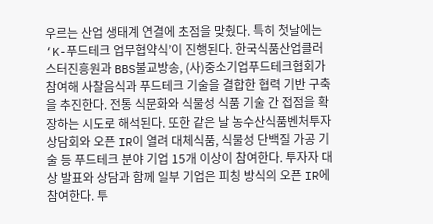우르는 산업 생태계 연결에 초점을 맞췄다. 특히 첫날에는 ‘K-푸드테크 업무협약식’이 진행된다. 한국식품산업클러스터진흥원과 BBS불교방송, (사)중소기업푸드테크협회가 참여해 사찰음식과 푸드테크 기술을 결합한 협력 기반 구축을 추진한다. 전통 식문화와 식물성 식품 기술 간 접점을 확장하는 시도로 해석된다. 또한 같은 날 농수산식품벤처투자상담회와 오픈 IR이 열려 대체식품, 식물성 단백질 가공 기술 등 푸드테크 분야 기업 15개 이상이 참여한다. 투자자 대상 발표와 상담과 함께 일부 기업은 피칭 방식의 오픈 IR에 참여한다. 투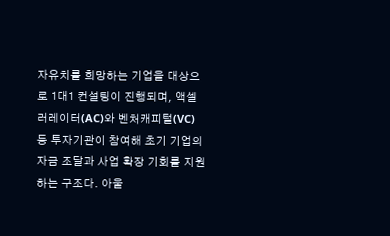자유치를 희망하는 기업을 대상으로 1대1 컨설팅이 진행되며, 액셀러레이터(AC)와 벤처캐피털(VC) 등 투자기관이 참여해 초기 기업의 자금 조달과 사업 확장 기회를 지원하는 구조다. 아울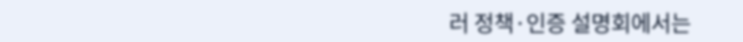러 정책·인증 설명회에서는